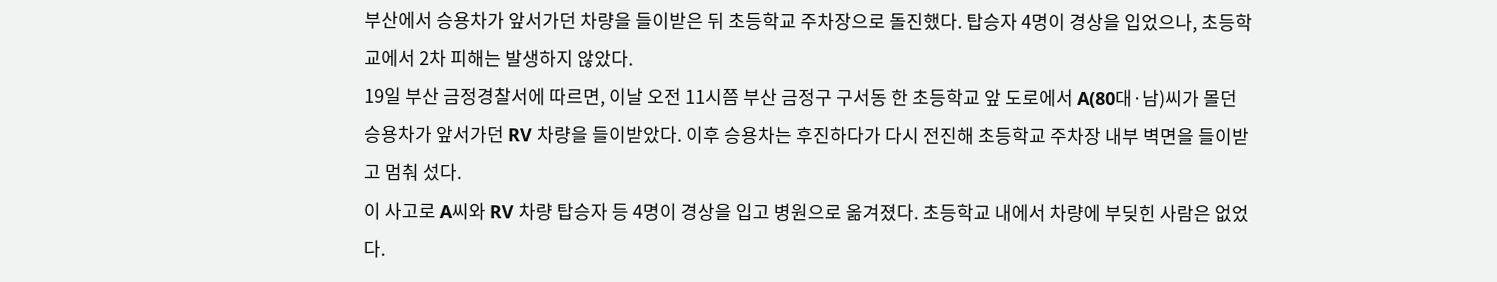부산에서 승용차가 앞서가던 차량을 들이받은 뒤 초등학교 주차장으로 돌진했다. 탑승자 4명이 경상을 입었으나, 초등학교에서 2차 피해는 발생하지 않았다.
19일 부산 금정경찰서에 따르면, 이날 오전 11시쯤 부산 금정구 구서동 한 초등학교 앞 도로에서 A(80대·남)씨가 몰던 승용차가 앞서가던 RV 차량을 들이받았다. 이후 승용차는 후진하다가 다시 전진해 초등학교 주차장 내부 벽면을 들이받고 멈춰 섰다.
이 사고로 A씨와 RV 차량 탑승자 등 4명이 경상을 입고 병원으로 옮겨졌다. 초등학교 내에서 차량에 부딪힌 사람은 없었다.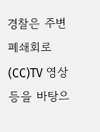경찰은 주변 폐쇄회로(CC)TV 영상 등을 바탕으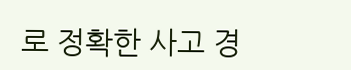로 정확한 사고 경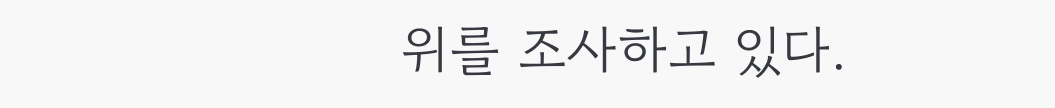위를 조사하고 있다.